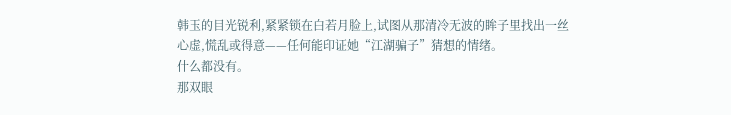韩玉的目光锐利,紧紧锁在白若月脸上,试图从那清冷无波的眸子里找出一丝心虚,慌乱或得意——任何能印证她“江湖骗子”猜想的情绪。
什么都没有。
那双眼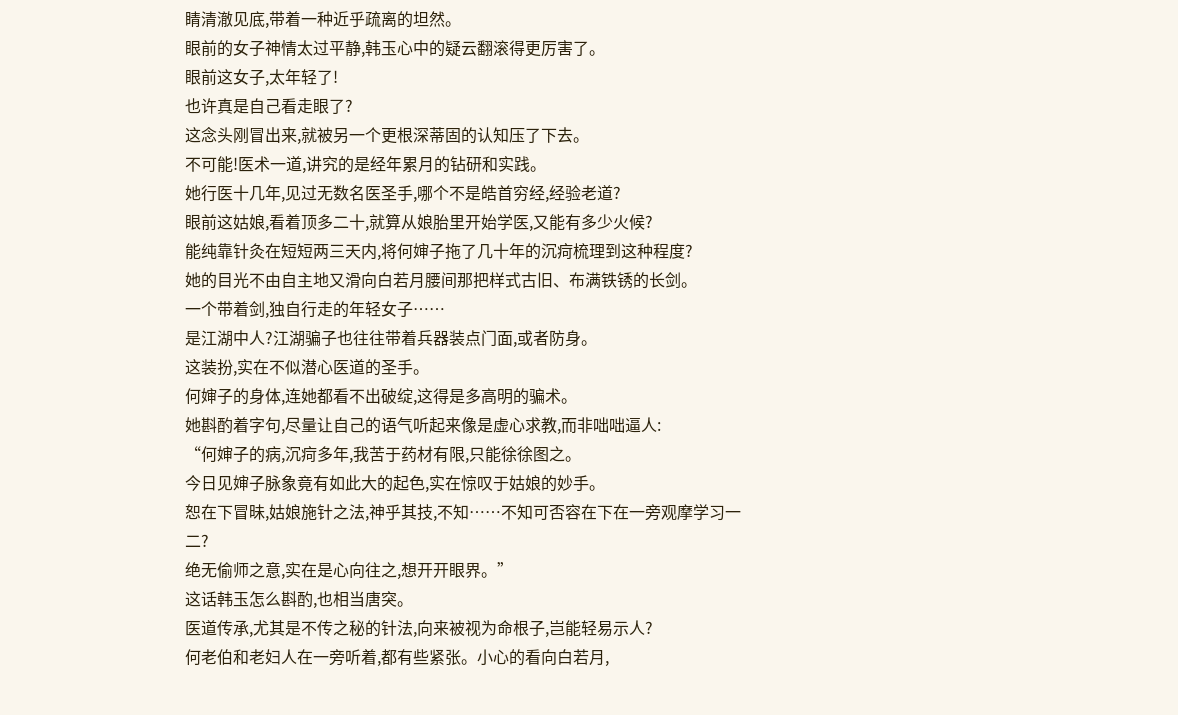睛清澈见底,带着一种近乎疏离的坦然。
眼前的女子神情太过平静,韩玉心中的疑云翻滚得更厉害了。
眼前这女子,太年轻了!
也许真是自己看走眼了?
这念头刚冒出来,就被另一个更根深蒂固的认知压了下去。
不可能!医术一道,讲究的是经年累月的钻研和实践。
她行医十几年,见过无数名医圣手,哪个不是皓首穷经,经验老道?
眼前这姑娘,看着顶多二十,就算从娘胎里开始学医,又能有多少火候?
能纯靠针灸在短短两三天内,将何婶子拖了几十年的沉疴梳理到这种程度?
她的目光不由自主地又滑向白若月腰间那把样式古旧、布满铁锈的长剑。
一个带着剑,独自行走的年轻女子……
是江湖中人?江湖骗子也往往带着兵器装点门面,或者防身。
这装扮,实在不似潜心医道的圣手。
何婶子的身体,连她都看不出破绽,这得是多高明的骗术。
她斟酌着字句,尽量让自己的语气听起来像是虚心求教,而非咄咄逼人:
“何婶子的病,沉疴多年,我苦于药材有限,只能徐徐图之。
今日见婶子脉象竟有如此大的起色,实在惊叹于姑娘的妙手。
恕在下冒昧,姑娘施针之法,神乎其技,不知……不知可否容在下在一旁观摩学习一二?
绝无偷师之意,实在是心向往之,想开开眼界。”
这话韩玉怎么斟酌,也相当唐突。
医道传承,尤其是不传之秘的针法,向来被视为命根子,岂能轻易示人?
何老伯和老妇人在一旁听着,都有些紧张。小心的看向白若月,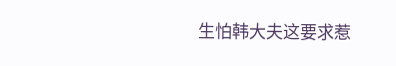生怕韩大夫这要求惹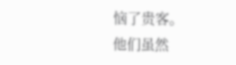恼了贵客。
他们虽然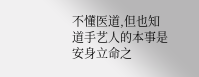不懂医道,但也知道手艺人的本事是安身立命之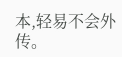本,轻易不会外传。